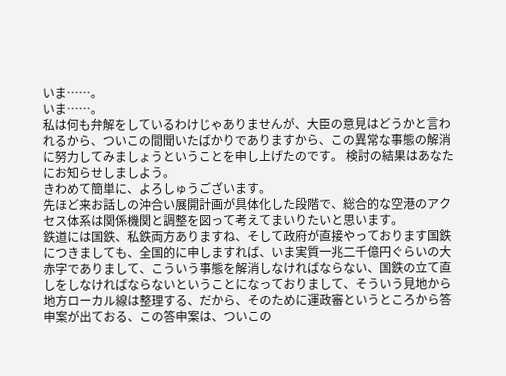いま……。
いま……。
私は何も弁解をしているわけじゃありませんが、大臣の意見はどうかと言われるから、ついこの間聞いたばかりでありますから、この異常な事態の解消に努力してみましょうということを申し上げたのです。 検討の結果はあなたにお知らせしましよう。
きわめて簡単に、よろしゅうございます。
先ほど来お話しの沖合い展開計画が具体化した段階で、総合的な空港のアクセス体系は関係機関と調整を図って考えてまいりたいと思います。
鉄道には国鉄、私鉄両方ありますね、そして政府が直接やっております国鉄につきましても、全国的に申しますれば、いま実質一兆二千億円ぐらいの大赤字でありまして、こういう事態を解消しなければならない、国鉄の立て直しをしなければならないということになっておりまして、そういう見地から地方ローカル線は整理する、だから、そのために運政審というところから答申案が出ておる、この答申案は、ついこの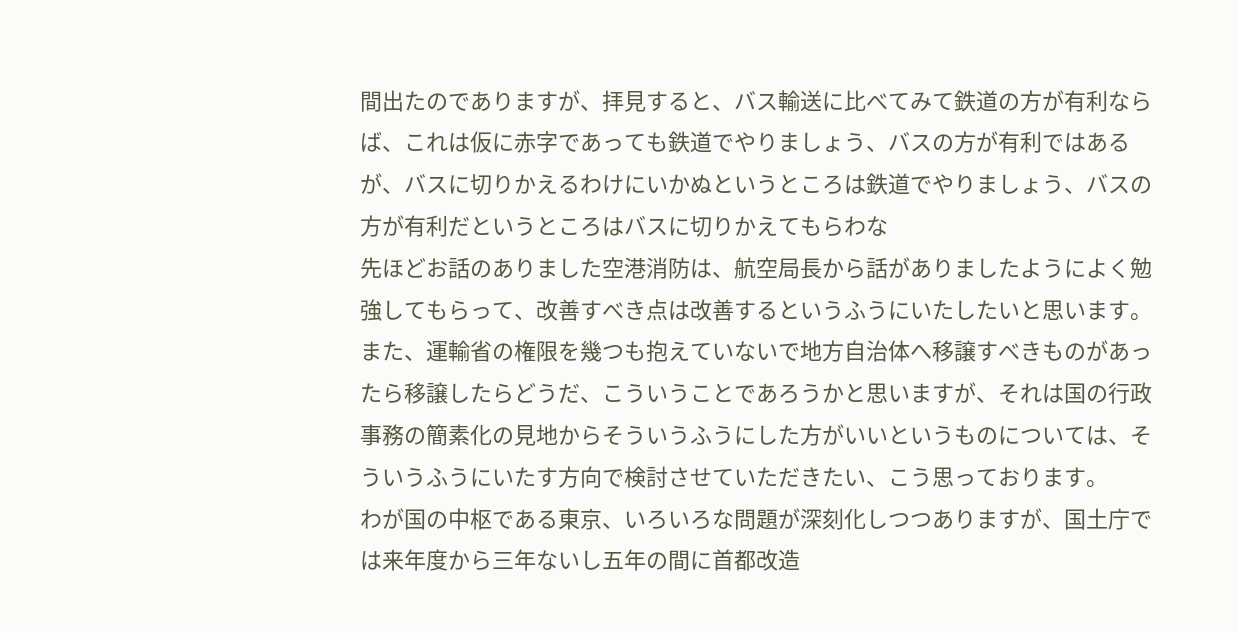間出たのでありますが、拝見すると、バス輸送に比べてみて鉄道の方が有利ならば、これは仮に赤字であっても鉄道でやりましょう、バスの方が有利ではあるが、バスに切りかえるわけにいかぬというところは鉄道でやりましょう、バスの方が有利だというところはバスに切りかえてもらわな
先ほどお話のありました空港消防は、航空局長から話がありましたようによく勉強してもらって、改善すべき点は改善するというふうにいたしたいと思います。 また、運輸省の権限を幾つも抱えていないで地方自治体へ移譲すべきものがあったら移譲したらどうだ、こういうことであろうかと思いますが、それは国の行政事務の簡素化の見地からそういうふうにした方がいいというものについては、そういうふうにいたす方向で検討させていただきたい、こう思っております。
わが国の中枢である東京、いろいろな問題が深刻化しつつありますが、国土庁では来年度から三年ないし五年の間に首都改造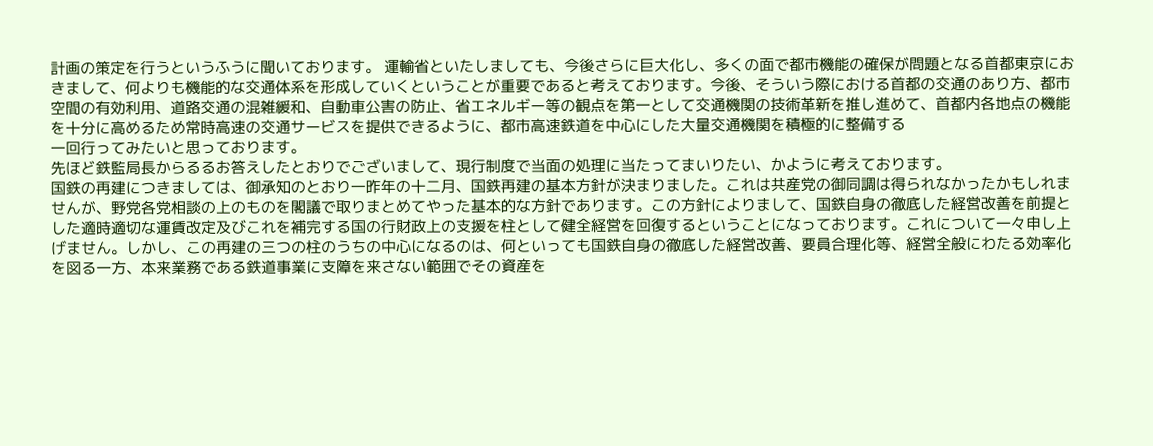計画の策定を行うというふうに聞いております。 運輸省といたしましても、今後さらに巨大化し、多くの面で都市機能の確保が問題となる首都東京におきまして、何よりも機能的な交通体系を形成していくということが重要であると考えております。今後、そういう際における首都の交通のあり方、都市空間の有効利用、道路交通の混雑緩和、自動車公害の防止、省エネルギー等の観点を第一として交通機関の技術革新を推し進めて、首都内各地点の機能を十分に高めるため常時高速の交通サービスを提供できるように、都市高速鉄道を中心にした大量交通機関を積極的に整備する
一回行ってみたいと思っております。
先ほど鉄監局長からるるお答えしたとおりでございまして、現行制度で当面の処理に当たってまいりたい、かように考えております。
国鉄の再建につきましては、御承知のとおり一昨年の十二月、国鉄再建の基本方針が決まりました。これは共産党の御同調は得られなかったかもしれませんが、野党各党相談の上のものを閣議で取りまとめてやった基本的な方針であります。この方針によりまして、国鉄自身の徹底した経営改善を前提とした適時適切な運賃改定及びこれを補完する国の行財政上の支援を柱として健全経営を回復するということになっております。これについて一々申し上げません。しかし、この再建の三つの柱のうちの中心になるのは、何といっても国鉄自身の徹底した経営改善、要員合理化等、経営全般にわたる効率化を図る一方、本来業務である鉄道事業に支障を来さない範囲でその資産を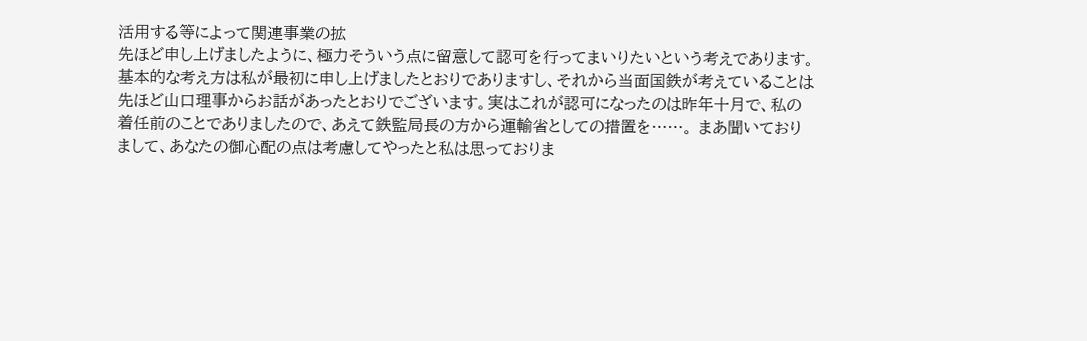活用する等によって関連事業の拡
先ほど申し上げましたように、極力そういう点に留意して認可を行ってまいりたいという考えであります。
基本的な考え方は私が最初に申し上げましたとおりでありますし、それから当面国鉄が考えていることは先ほど山口理事からお話があったとおりでございます。実はこれが認可になったのは昨年十月で、私の着任前のことでありましたので、あえて鉄監局長の方から運輸省としての措置を……。 まあ聞いておりまして、あなたの御心配の点は考慮してやったと私は思っておりま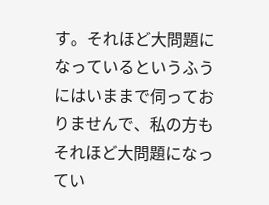す。それほど大問題になっているというふうにはいままで伺っておりませんで、私の方もそれほど大問題になってい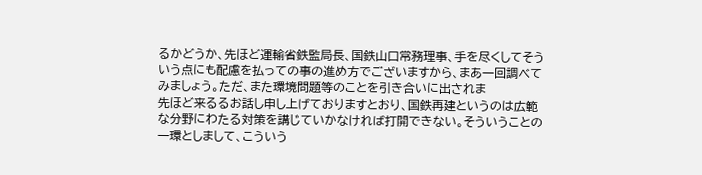るかどうか、先ほど運輸省鉄監局長、国鉄山口常務理事、手を尽くしてそういう点にも配慮を払っての事の進め方でございますから、まあ一回調べてみましょう。ただ、また環境問題等のことを引き合いに出されま
先ほど来るるお話し申し上げておりますとおり、国鉄再建というのは広範な分野にわたる対策を講じていかなければ打開できない。そういうことの一環としまして、こういう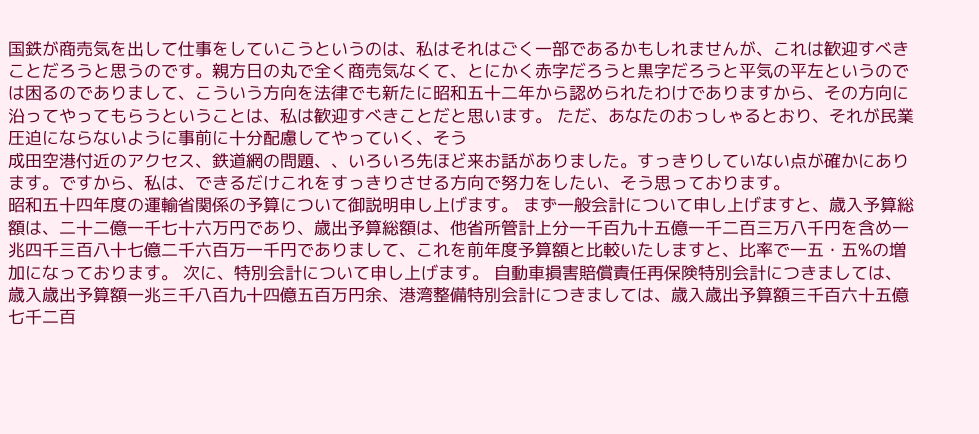国鉄が商売気を出して仕事をしていこうというのは、私はそれはごく一部であるかもしれませんが、これは歓迎すべきことだろうと思うのです。親方日の丸で全く商売気なくて、とにかく赤字だろうと黒字だろうと平気の平左というのでは困るのでありまして、こういう方向を法律でも新たに昭和五十二年から認められたわけでありますから、その方向に沿ってやってもらうということは、私は歓迎すべきことだと思います。 ただ、あなたのおっしゃるとおり、それが民業圧迫にならないように事前に十分配慮してやっていく、そう
成田空港付近のアクセス、鉄道網の問題、、いろいろ先ほど来お話がありました。すっきりしていない点が確かにあります。ですから、私は、できるだけこれをすっきりさせる方向で努力をしたい、そう思っております。
昭和五十四年度の運輸省関係の予算について御説明申し上げます。 まず一般会計について申し上げますと、歳入予算総額は、二十二億一千七十六万円であり、歳出予算総額は、他省所管計上分一千百九十五億一千二百三万八千円を含め一兆四千三百八十七億二千六百万一千円でありまして、これを前年度予算額と比較いたしますと、比率で一五・五%の増加になっております。 次に、特別会計について申し上げます。 自動車損害賠償責任再保険特別会計につきましては、歳入歳出予算額一兆三千八百九十四億五百万円余、港湾整備特別会計につきましては、歳入歳出予算額三千百六十五億七千二百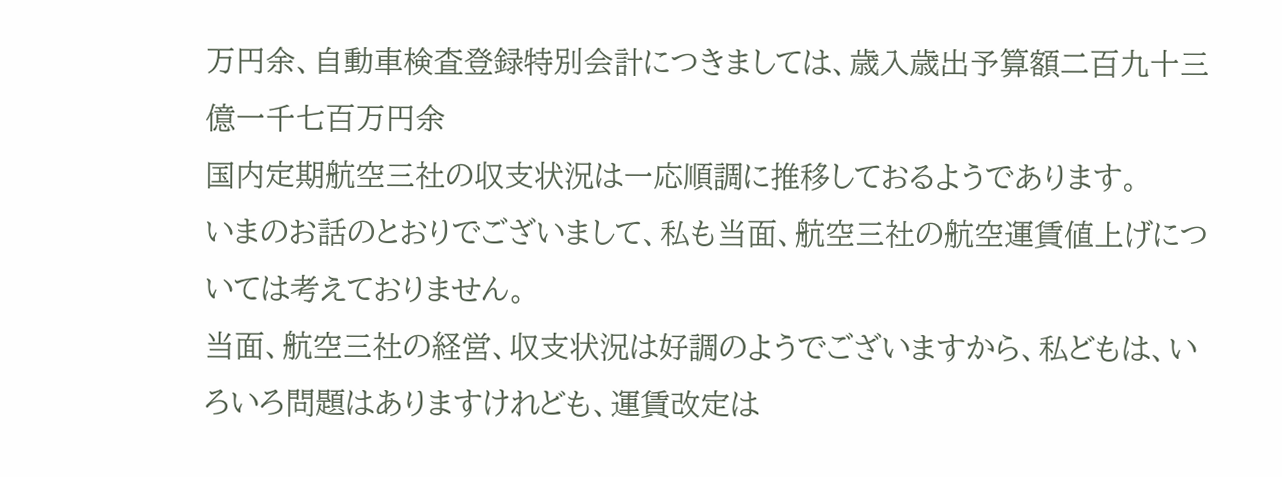万円余、自動車検査登録特別会計につきましては、歳入歳出予算額二百九十三億一千七百万円余
国内定期航空三社の収支状況は一応順調に推移しておるようであります。
いまのお話のとおりでございまして、私も当面、航空三社の航空運賃値上げについては考えておりません。
当面、航空三社の経営、収支状況は好調のようでございますから、私どもは、いろいろ問題はありますけれども、運賃改定は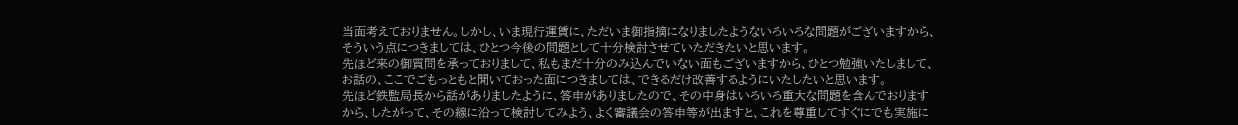当面考えておりません。しかし、いま現行運賃に、ただいま御指摘になりましたようないろいろな問題がございますから、そういう点につきましては、ひとつ今後の問題として十分検討させていただきたいと思います。
先ほど来の御質問を承っておりまして、私もまだ十分のみ込んでいない面もございますから、ひとつ勉強いたしまして、お話の、ここでごもっともと聞いておった面につきましては、できるだけ改善するようにいたしたいと思います。
先ほど鉄監局長から話がありましたように、答申がありましたので、その中身はいろいろ重大な問題を含んでおりますから、したがって、その線に沿って検討してみよう、よく審議会の答申等が出ますと、これを尊重してすぐにでも実施に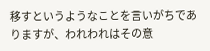移すというようなことを言いがちでありますが、われわれはその意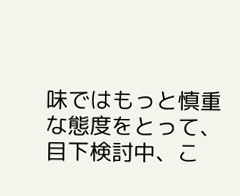味ではもっと慎重な態度をとって、目下検討中、こ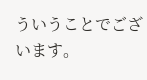ういうことでございます。